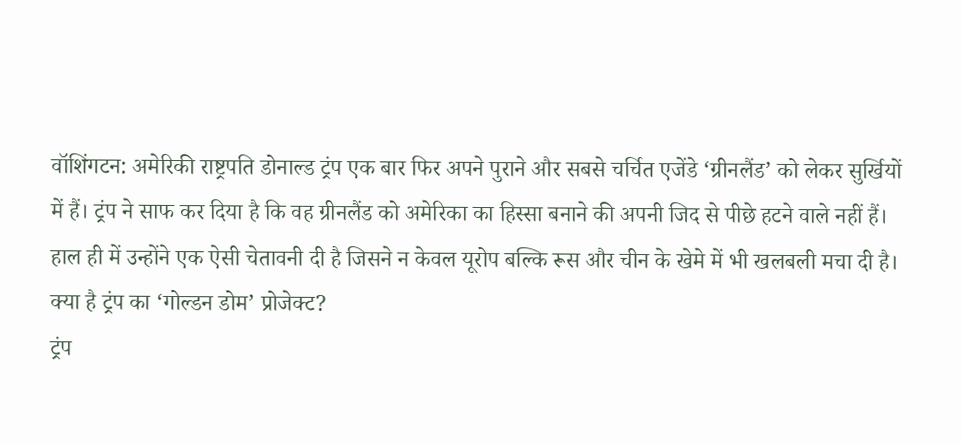वॉशिंगटन: अमेरिकी राष्ट्रपति डोनाल्ड ट्रंप एक बार फिर अपने पुराने और सबसे चर्चित एजेंडे ‘ग्रीनलैंड’ को लेकर सुर्खियों में हैं। ट्रंप ने साफ कर दिया है कि वह ग्रीनलैंड को अमेरिका का हिस्सा बनाने की अपनी जिद से पीछे हटने वाले नहीं हैं। हाल ही में उन्होंने एक ऐसी चेतावनी दी है जिसने न केवल यूरोप बल्कि रूस और चीन के खेमे में भी खलबली मचा दी है।
क्या है ट्रंप का ‘गोल्डन डोम’ प्रोजेक्ट?
ट्रंप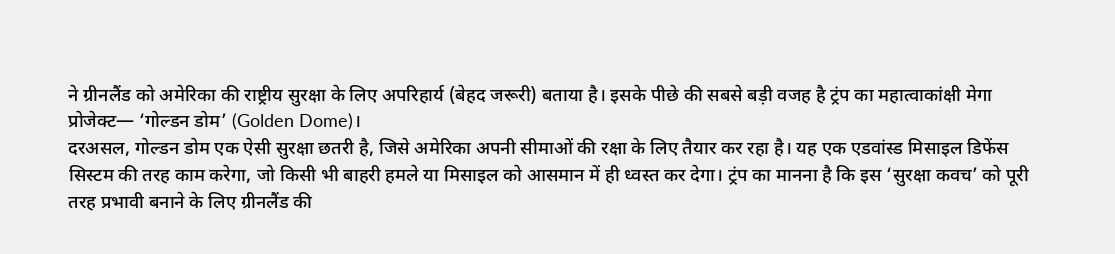ने ग्रीनलैंड को अमेरिका की राष्ट्रीय सुरक्षा के लिए अपरिहार्य (बेहद जरूरी) बताया है। इसके पीछे की सबसे बड़ी वजह है ट्रंप का महात्वाकांक्षी मेगा प्रोजेक्ट— ‘गोल्डन डोम’ (Golden Dome)।
दरअसल, गोल्डन डोम एक ऐसी सुरक्षा छतरी है, जिसे अमेरिका अपनी सीमाओं की रक्षा के लिए तैयार कर रहा है। यह एक एडवांस्ड मिसाइल डिफेंस सिस्टम की तरह काम करेगा, जो किसी भी बाहरी हमले या मिसाइल को आसमान में ही ध्वस्त कर देगा। ट्रंप का मानना है कि इस ‘सुरक्षा कवच’ को पूरी तरह प्रभावी बनाने के लिए ग्रीनलैंड की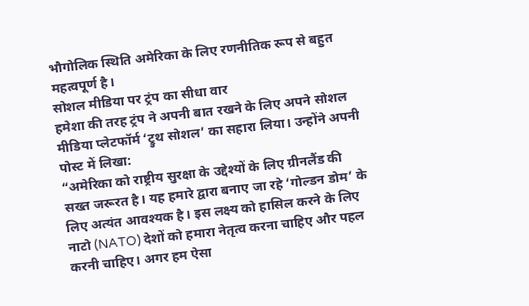भौगोलिक स्थिति अमेरिका के लिए रणनीतिक रूप से बहुत महत्वपूर्ण है।
सोशल मीडिया पर ट्रंप का सीधा वार
हमेशा की तरह ट्रंप ने अपनी बात रखने के लिए अपने सोशल मीडिया प्लेटफॉर्म ‘ट्रुथ सोशल’ का सहारा लिया। उन्होंने अपनी पोस्ट में लिखा:
“अमेरिका को राष्ट्रीय सुरक्षा के उद्देश्यों के लिए ग्रीनलैंड की सख्त जरूरत है। यह हमारे द्वारा बनाए जा रहे ‘गोल्डन डोम’ के लिए अत्यंत आवश्यक है। इस लक्ष्य को हासिल करने के लिए नाटो (NATO) देशों को हमारा नेतृत्व करना चाहिए और पहल करनी चाहिए। अगर हम ऐसा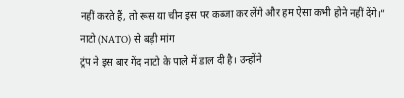नहीं करते हैं, तो रूस या चीन इस पर कब्जा कर लेंगे और हम ऐसा कभी होने नहीं देंगे।”
नाटो (NATO) से बड़ी मांग
ट्रंप ने इस बार गेंद नाटो के पाले में डाल दी है। उन्होंने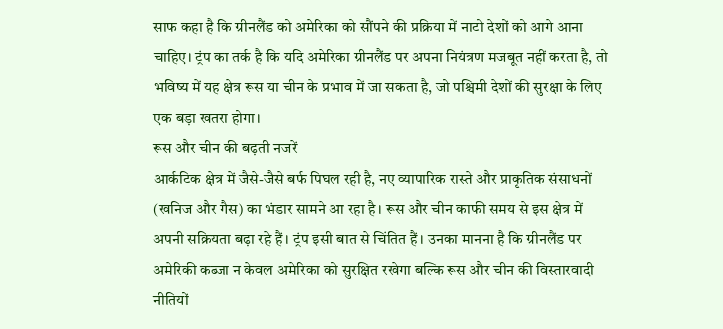साफ कहा है कि ग्रीनलैंड को अमेरिका को सौंपने की प्रक्रिया में नाटो देशों को आगे आना चाहिए। ट्रंप का तर्क है कि यदि अमेरिका ग्रीनलैंड पर अपना नियंत्रण मजबूत नहीं करता है, तो भविष्य में यह क्षेत्र रूस या चीन के प्रभाव में जा सकता है, जो पश्चिमी देशों की सुरक्षा के लिए एक बड़ा खतरा होगा।
रूस और चीन की बढ़ती नजरें
आर्कटिक क्षेत्र में जैसे-जैसे बर्फ पिघल रही है, नए व्यापारिक रास्ते और प्राकृतिक संसाधनों (खनिज और गैस) का भंडार सामने आ रहा है। रूस और चीन काफी समय से इस क्षेत्र में अपनी सक्रियता बढ़ा रहे हैं। ट्रंप इसी बात से चिंतित हैं। उनका मानना है कि ग्रीनलैंड पर अमेरिकी कब्जा न केवल अमेरिका को सुरक्षित रखेगा बल्कि रूस और चीन की विस्तारवादी नीतियों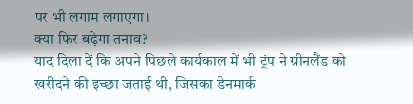पर भी लगाम लगाएगा।
क्या फिर बढ़ेगा तनाव?
याद दिला दें कि अपने पिछले कार्यकाल में भी ट्रंप ने ग्रीनलैंड को खरीदने की इच्छा जताई थी, जिसका डेनमार्क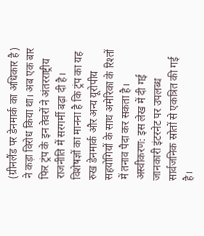(ग्रीनलैंड पर डेनमार्क का अधिकार है) ने कड़ा विरोध किया था। अब एक बार फिर ट्रंप के इन तेवरों ने अंतरराष्ट्रीय राजनीति में सरगर्मी बढ़ा दी है। विशेषज्ञों का मानना है कि ट्रंप का यह रुख डेनमार्क और अन्य यूरोपीय सहयोगियों के साथ अमेरिका के रिश्तों में तनाव पैदा कर सकता है।
अस्वीकरण: इस लेख में दी गई जानकारी इंटरनेट पर उपलब्ध सार्वजनिक स्रोतों से एकत्रित की गई है।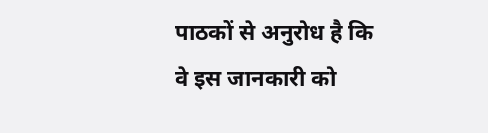पाठकों से अनुरोध है कि वे इस जानकारी को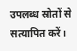उपलब्ध स्रोतों से सत्यापित करें।